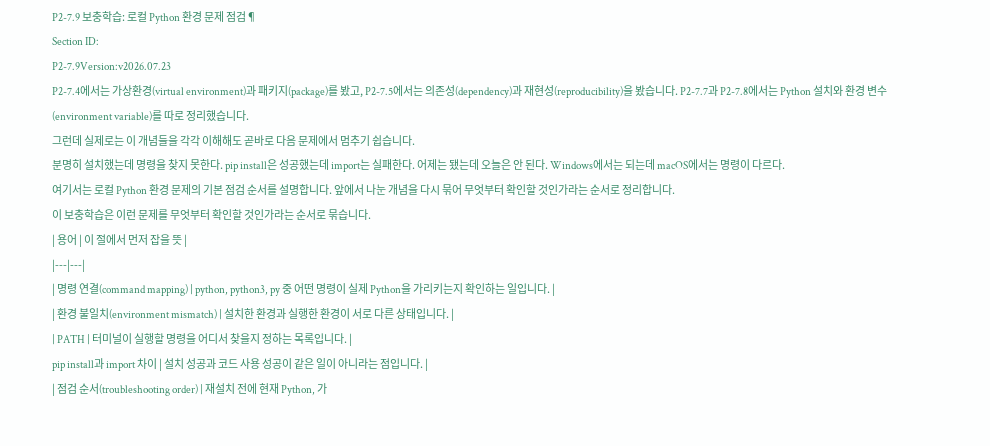P2-7.9 보충학습: 로컬 Python 환경 문제 점검¶
Section ID:
P2-7.9Version:v2026.07.23
P2-7.4에서는 가상환경(virtual environment)과 패키지(package)를 봤고, P2-7.5에서는 의존성(dependency)과 재현성(reproducibility)을 봤습니다. P2-7.7과 P2-7.8에서는 Python 설치와 환경 변수(environment variable)를 따로 정리했습니다.
그런데 실제로는 이 개념들을 각각 이해해도 곧바로 다음 문제에서 멈추기 쉽습니다.
분명히 설치했는데 명령을 찾지 못한다. pip install은 성공했는데 import는 실패한다. 어제는 됐는데 오늘은 안 된다. Windows에서는 되는데 macOS에서는 명령이 다르다.
여기서는 로컬 Python 환경 문제의 기본 점검 순서를 설명합니다. 앞에서 나눈 개념을 다시 묶어 무엇부터 확인할 것인가라는 순서로 정리합니다.
이 보충학습은 이런 문제를 무엇부터 확인할 것인가라는 순서로 묶습니다.
| 용어 | 이 절에서 먼저 잡을 뜻 |
|---|---|
| 명령 연결(command mapping) | python, python3, py 중 어떤 명령이 실제 Python을 가리키는지 확인하는 일입니다. |
| 환경 불일치(environment mismatch) | 설치한 환경과 실행한 환경이 서로 다른 상태입니다. |
| PATH | 터미널이 실행할 명령을 어디서 찾을지 정하는 목록입니다. |
pip install과 import 차이 | 설치 성공과 코드 사용 성공이 같은 일이 아니라는 점입니다. |
| 점검 순서(troubleshooting order) | 재설치 전에 현재 Python, 가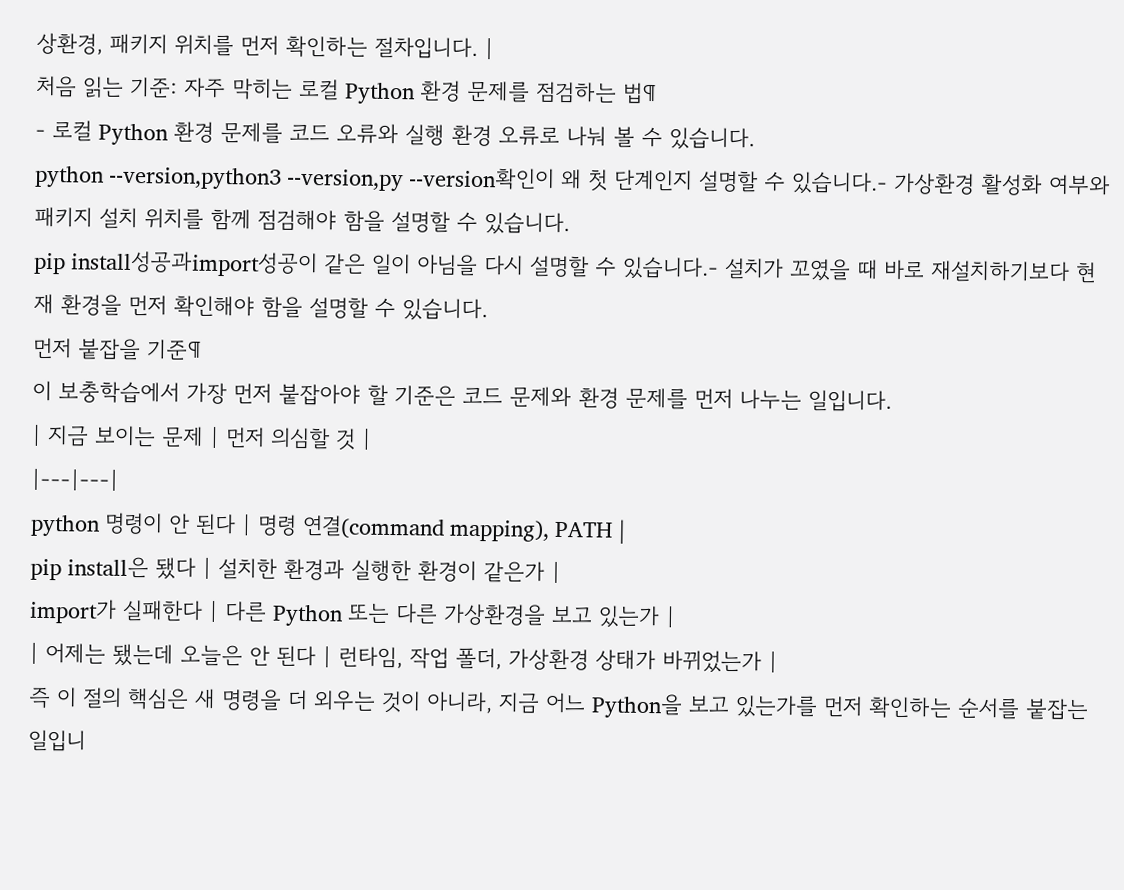상환경, 패키지 위치를 먼저 확인하는 절차입니다. |
처음 읽는 기준: 자주 막히는 로컬 Python 환경 문제를 점검하는 법¶
- 로컬 Python 환경 문제를 코드 오류와 실행 환경 오류로 나눠 볼 수 있습니다.
python --version,python3 --version,py --version확인이 왜 첫 단계인지 설명할 수 있습니다.- 가상환경 활성화 여부와 패키지 설치 위치를 함께 점검해야 함을 설명할 수 있습니다.
pip install성공과import성공이 같은 일이 아님을 다시 설명할 수 있습니다.- 설치가 꼬였을 때 바로 재설치하기보다 현재 환경을 먼저 확인해야 함을 설명할 수 있습니다.
먼저 붙잡을 기준¶
이 보충학습에서 가장 먼저 붙잡아야 할 기준은 코드 문제와 환경 문제를 먼저 나누는 일입니다.
| 지금 보이는 문제 | 먼저 의심할 것 |
|---|---|
python 명령이 안 된다 | 명령 연결(command mapping), PATH |
pip install은 됐다 | 설치한 환경과 실행한 환경이 같은가 |
import가 실패한다 | 다른 Python 또는 다른 가상환경을 보고 있는가 |
| 어제는 됐는데 오늘은 안 된다 | 런타임, 작업 폴더, 가상환경 상태가 바뀌었는가 |
즉 이 절의 핵심은 새 명령을 더 외우는 것이 아니라, 지금 어느 Python을 보고 있는가를 먼저 확인하는 순서를 붙잡는 일입니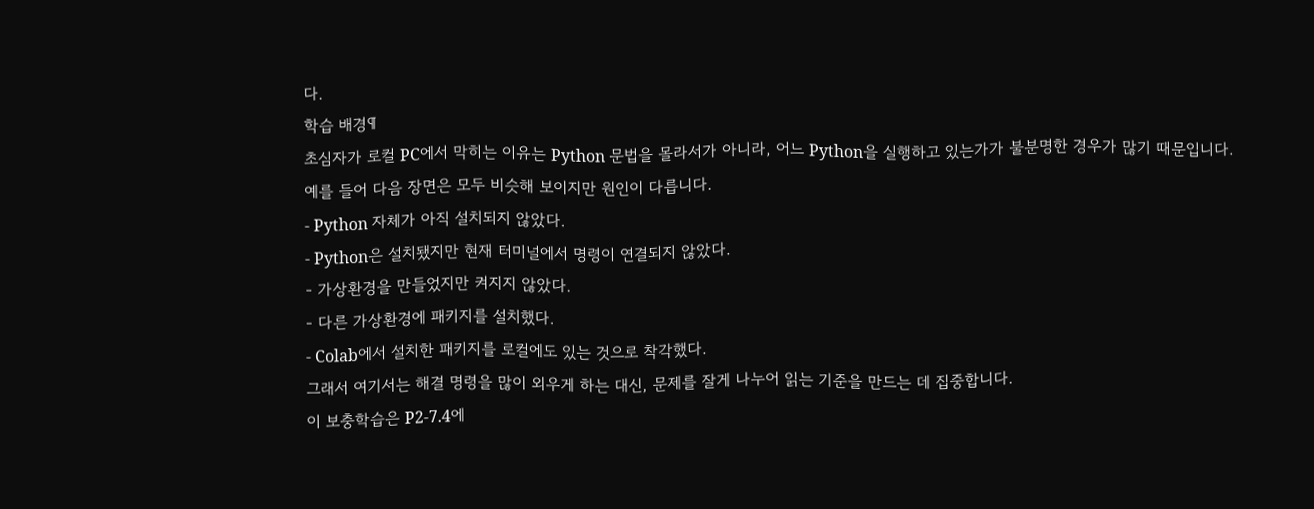다.
학습 배경¶
초심자가 로컬 PC에서 막히는 이유는 Python 문법을 몰라서가 아니라, 어느 Python을 실행하고 있는가가 불분명한 경우가 많기 때문입니다.
예를 들어 다음 장면은 모두 비슷해 보이지만 원인이 다릅니다.
- Python 자체가 아직 설치되지 않았다.
- Python은 설치됐지만 현재 터미널에서 명령이 연결되지 않았다.
- 가상환경을 만들었지만 켜지지 않았다.
- 다른 가상환경에 패키지를 설치했다.
- Colab에서 설치한 패키지를 로컬에도 있는 것으로 착각했다.
그래서 여기서는 해결 명령을 많이 외우게 하는 대신, 문제를 잘게 나누어 읽는 기준을 만드는 데 집중합니다.
이 보충학습은 P2-7.4에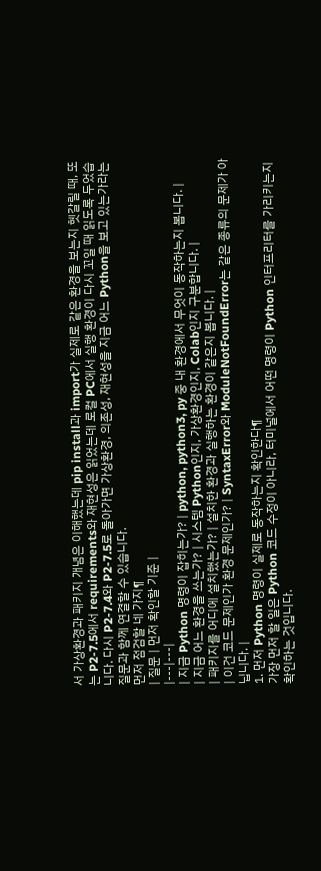서 가상환경과 패키지 개념은 이해했는데 pip install과 import가 실제로 같은 환경을 보는지 헷갈릴 때, 또는 P2-7.5에서 requirements와 재현성은 읽었는데 로컬 PC에서 실행 환경이 다시 꼬일 때 읽도록 두었습니다. 다시 P2-7.4와 P2-7.5로 돌아가면 가상환경, 의존성, 재현성을 지금 어느 Python을 보고 있는가라는 질문과 함께 연결할 수 있습니다.
먼저 점검할 네 가지¶
| 질문 | 먼저 확인할 기준 |
|---|---|
| 지금 Python 명령이 잡히는가? | python, python3, py 중 내 환경에서 무엇이 동작하는지 봅니다. |
| 지금 어느 환경을 쓰는가? | 시스템 Python인지, 가상환경인지, Colab인지 구분합니다. |
| 패키지를 어디에 설치했는가? | 설치한 환경과 실행하는 환경이 같은지 봅니다. |
| 이건 코드 문제인가 환경 문제인가? | SyntaxError와 ModuleNotFoundError는 같은 종류의 문제가 아닙니다. |
1. 먼저 Python 명령이 실제로 동작하는지 확인한다¶
가장 먼저 할 일은 Python 코드 수정이 아니라, 터미널에서 어떤 명령이 Python 인터프리터를 가리키는지 확인하는 것입니다.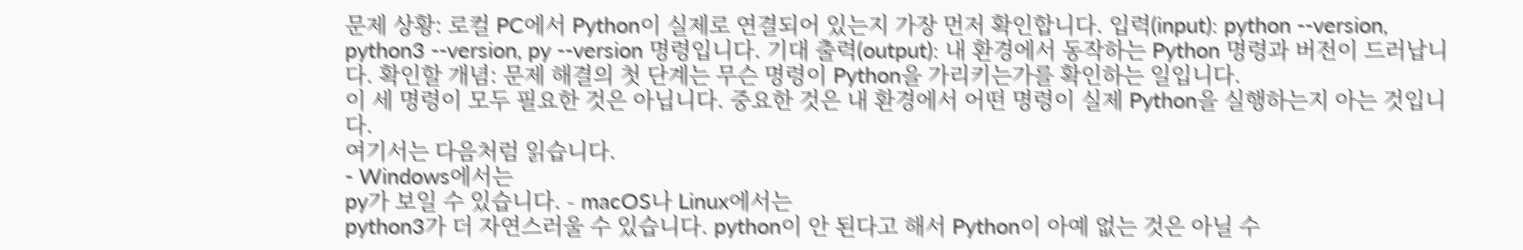문제 상황: 로컬 PC에서 Python이 실제로 연결되어 있는지 가장 먼저 확인합니다. 입력(input): python --version, python3 --version, py --version 명령입니다. 기대 출력(output): 내 환경에서 동작하는 Python 명령과 버전이 드러납니다. 확인할 개념: 문제 해결의 첫 단계는 무슨 명령이 Python을 가리키는가를 확인하는 일입니다.
이 세 명령이 모두 필요한 것은 아닙니다. 중요한 것은 내 환경에서 어떤 명령이 실제 Python을 실행하는지 아는 것입니다.
여기서는 다음처럼 읽습니다.
- Windows에서는
py가 보일 수 있습니다. - macOS나 Linux에서는
python3가 더 자연스러울 수 있습니다. python이 안 된다고 해서 Python이 아예 없는 것은 아닐 수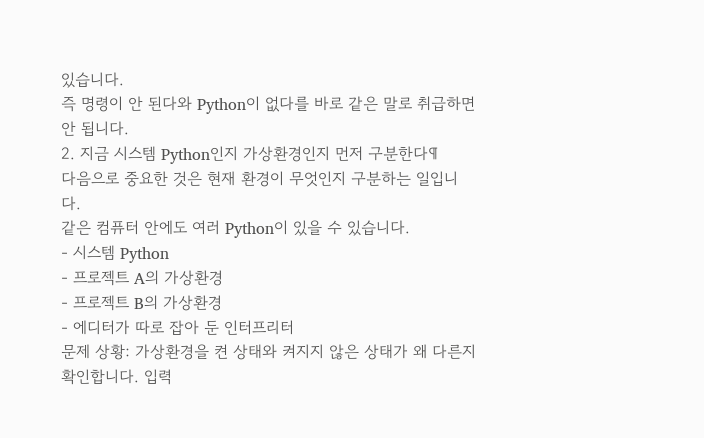있습니다.
즉 명령이 안 된다와 Python이 없다를 바로 같은 말로 취급하면 안 됩니다.
2. 지금 시스템 Python인지 가상환경인지 먼저 구분한다¶
다음으로 중요한 것은 현재 환경이 무엇인지 구분하는 일입니다.
같은 컴퓨터 안에도 여러 Python이 있을 수 있습니다.
- 시스템 Python
- 프로젝트 A의 가상환경
- 프로젝트 B의 가상환경
- 에디터가 따로 잡아 둔 인터프리터
문제 상황: 가상환경을 켠 상태와 켜지지 않은 상태가 왜 다른지 확인합니다. 입력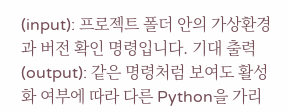(input): 프로젝트 폴더 안의 가상환경과 버전 확인 명령입니다. 기대 출력(output): 같은 명령처럼 보여도 활성화 여부에 따라 다른 Python을 가리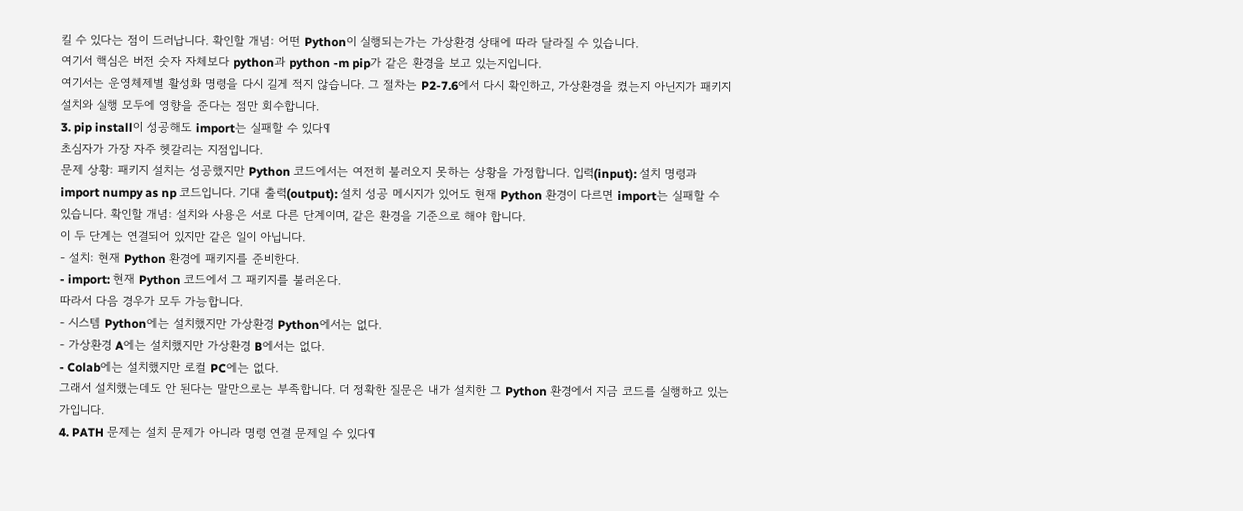킬 수 있다는 점이 드러납니다. 확인할 개념: 어떤 Python이 실행되는가는 가상환경 상태에 따라 달라질 수 있습니다.
여기서 핵심은 버전 숫자 자체보다 python과 python -m pip가 같은 환경을 보고 있는지입니다.
여기서는 운영체제별 활성화 명령을 다시 길게 적지 않습니다. 그 절차는 P2-7.6에서 다시 확인하고, 가상환경을 켰는지 아닌지가 패키지 설치와 실행 모두에 영향을 준다는 점만 회수합니다.
3. pip install이 성공해도 import는 실패할 수 있다¶
초심자가 가장 자주 헷갈리는 지점입니다.
문제 상황: 패키지 설치는 성공했지만 Python 코드에서는 여전히 불러오지 못하는 상황을 가정합니다. 입력(input): 설치 명령과 import numpy as np 코드입니다. 기대 출력(output): 설치 성공 메시지가 있어도 현재 Python 환경이 다르면 import는 실패할 수 있습니다. 확인할 개념: 설치와 사용은 서로 다른 단계이며, 같은 환경을 기준으로 해야 합니다.
이 두 단계는 연결되어 있지만 같은 일이 아닙니다.
- 설치: 현재 Python 환경에 패키지를 준비한다.
- import: 현재 Python 코드에서 그 패키지를 불러온다.
따라서 다음 경우가 모두 가능합니다.
- 시스템 Python에는 설치했지만 가상환경 Python에서는 없다.
- 가상환경 A에는 설치했지만 가상환경 B에서는 없다.
- Colab에는 설치했지만 로컬 PC에는 없다.
그래서 설치했는데도 안 된다는 말만으로는 부족합니다. 더 정확한 질문은 내가 설치한 그 Python 환경에서 지금 코드를 실행하고 있는가입니다.
4. PATH 문제는 설치 문제가 아니라 명령 연결 문제일 수 있다¶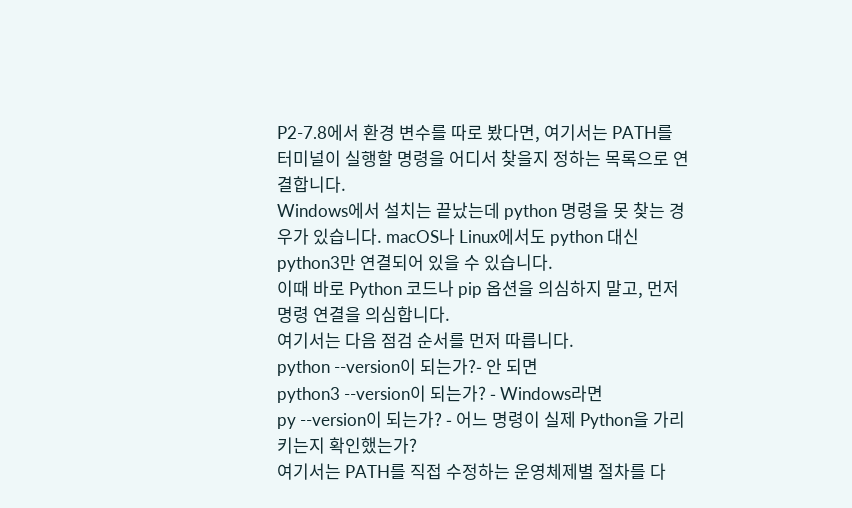P2-7.8에서 환경 변수를 따로 봤다면, 여기서는 PATH를 터미널이 실행할 명령을 어디서 찾을지 정하는 목록으로 연결합니다.
Windows에서 설치는 끝났는데 python 명령을 못 찾는 경우가 있습니다. macOS나 Linux에서도 python 대신 python3만 연결되어 있을 수 있습니다.
이때 바로 Python 코드나 pip 옵션을 의심하지 말고, 먼저 명령 연결을 의심합니다.
여기서는 다음 점검 순서를 먼저 따릅니다.
python --version이 되는가?- 안 되면
python3 --version이 되는가? - Windows라면
py --version이 되는가? - 어느 명령이 실제 Python을 가리키는지 확인했는가?
여기서는 PATH를 직접 수정하는 운영체제별 절차를 다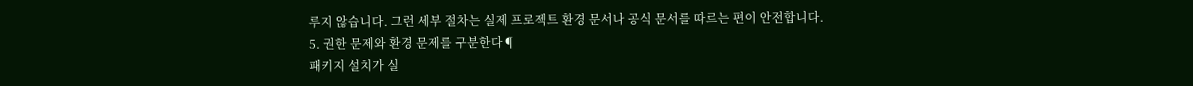루지 않습니다. 그런 세부 절차는 실제 프로젝트 환경 문서나 공식 문서를 따르는 편이 안전합니다.
5. 권한 문제와 환경 문제를 구분한다¶
패키지 설치가 실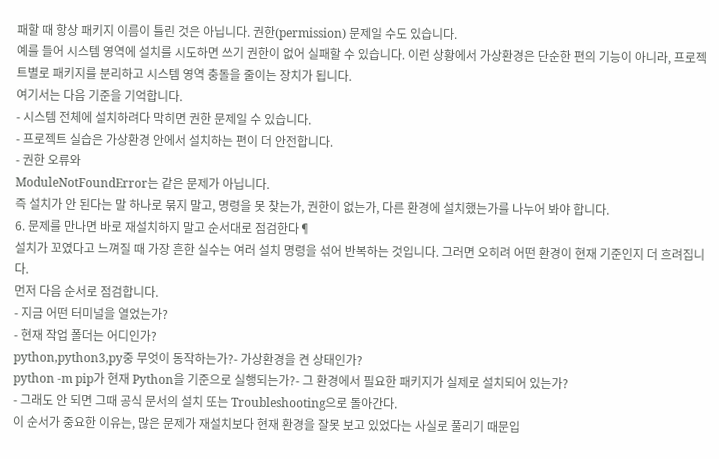패할 때 항상 패키지 이름이 틀린 것은 아닙니다. 권한(permission) 문제일 수도 있습니다.
예를 들어 시스템 영역에 설치를 시도하면 쓰기 권한이 없어 실패할 수 있습니다. 이런 상황에서 가상환경은 단순한 편의 기능이 아니라, 프로젝트별로 패키지를 분리하고 시스템 영역 충돌을 줄이는 장치가 됩니다.
여기서는 다음 기준을 기억합니다.
- 시스템 전체에 설치하려다 막히면 권한 문제일 수 있습니다.
- 프로젝트 실습은 가상환경 안에서 설치하는 편이 더 안전합니다.
- 권한 오류와
ModuleNotFoundError는 같은 문제가 아닙니다.
즉 설치가 안 된다는 말 하나로 묶지 말고, 명령을 못 찾는가, 권한이 없는가, 다른 환경에 설치했는가를 나누어 봐야 합니다.
6. 문제를 만나면 바로 재설치하지 말고 순서대로 점검한다¶
설치가 꼬였다고 느껴질 때 가장 흔한 실수는 여러 설치 명령을 섞어 반복하는 것입니다. 그러면 오히려 어떤 환경이 현재 기준인지 더 흐려집니다.
먼저 다음 순서로 점검합니다.
- 지금 어떤 터미널을 열었는가?
- 현재 작업 폴더는 어디인가?
python,python3,py중 무엇이 동작하는가?- 가상환경을 켠 상태인가?
python -m pip가 현재 Python을 기준으로 실행되는가?- 그 환경에서 필요한 패키지가 실제로 설치되어 있는가?
- 그래도 안 되면 그때 공식 문서의 설치 또는 Troubleshooting으로 돌아간다.
이 순서가 중요한 이유는, 많은 문제가 재설치보다 현재 환경을 잘못 보고 있었다는 사실로 풀리기 때문입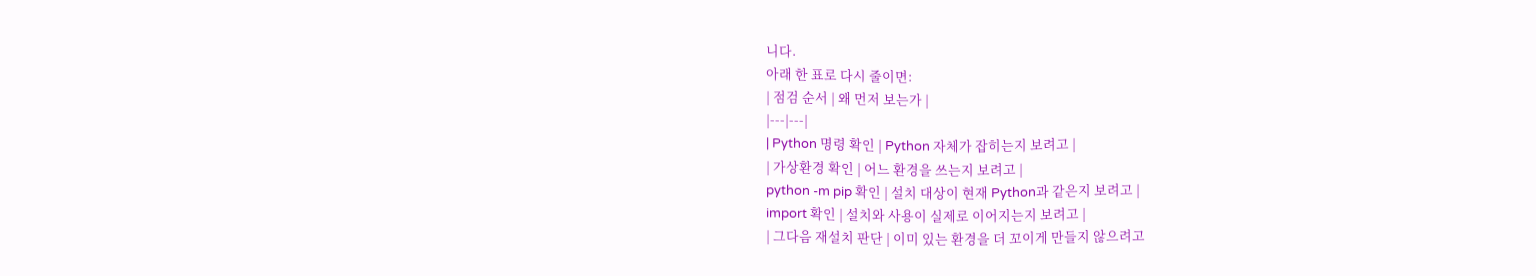니다.
아래 한 표로 다시 줄이면:
| 점검 순서 | 왜 먼저 보는가 |
|---|---|
| Python 명령 확인 | Python 자체가 잡히는지 보려고 |
| 가상환경 확인 | 어느 환경을 쓰는지 보려고 |
python -m pip 확인 | 설치 대상이 현재 Python과 같은지 보려고 |
import 확인 | 설치와 사용이 실제로 이어지는지 보려고 |
| 그다음 재설치 판단 | 이미 있는 환경을 더 꼬이게 만들지 않으려고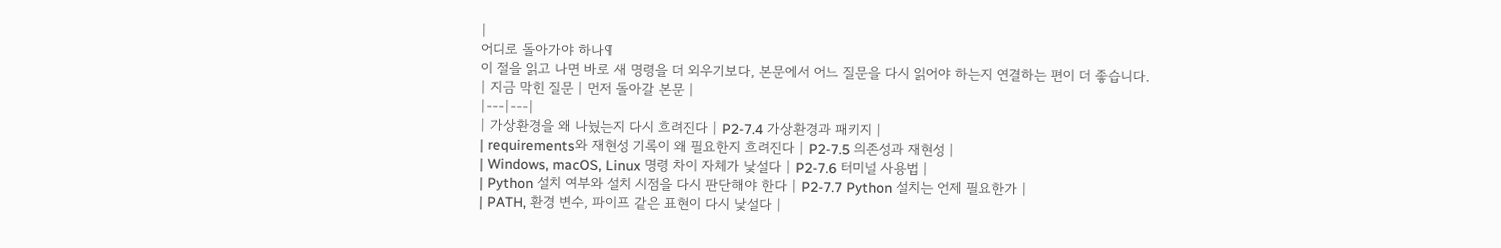|
어디로 돌아가야 하나¶
이 절을 읽고 나면 바로 새 명령을 더 외우기보다, 본문에서 어느 질문을 다시 읽어야 하는지 연결하는 편이 더 좋습니다.
| 지금 막힌 질문 | 먼저 돌아갈 본문 |
|---|---|
| 가상환경을 왜 나눴는지 다시 흐려진다 | P2-7.4 가상환경과 패키지 |
| requirements와 재현성 기록이 왜 필요한지 흐려진다 | P2-7.5 의존성과 재현성 |
| Windows, macOS, Linux 명령 차이 자체가 낯설다 | P2-7.6 터미널 사용법 |
| Python 설치 여부와 설치 시점을 다시 판단해야 한다 | P2-7.7 Python 설치는 언제 필요한가 |
| PATH, 환경 변수, 파이프 같은 표현이 다시 낯설다 |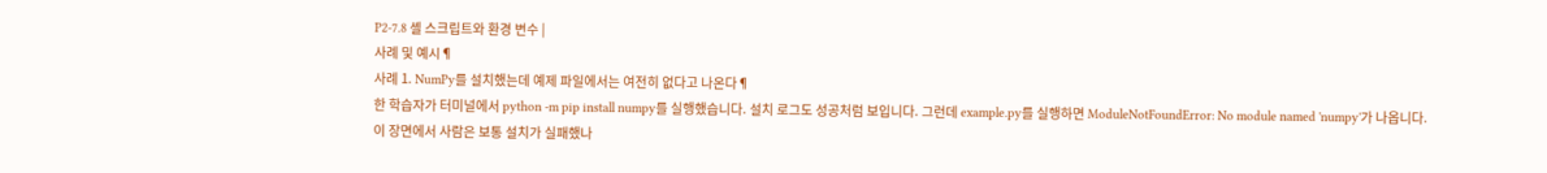P2-7.8 셸 스크립트와 환경 변수 |
사례 및 예시¶
사례 1. NumPy를 설치했는데 예제 파일에서는 여전히 없다고 나온다¶
한 학습자가 터미널에서 python -m pip install numpy를 실행했습니다. 설치 로그도 성공처럼 보입니다. 그런데 example.py를 실행하면 ModuleNotFoundError: No module named 'numpy'가 나옵니다.
이 장면에서 사람은 보통 설치가 실패했나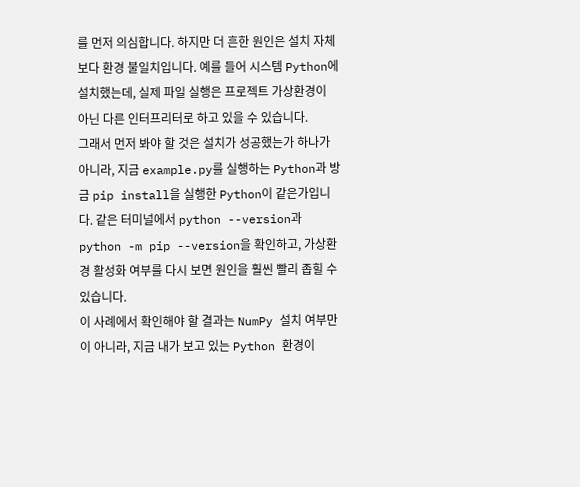를 먼저 의심합니다. 하지만 더 흔한 원인은 설치 자체보다 환경 불일치입니다. 예를 들어 시스템 Python에 설치했는데, 실제 파일 실행은 프로젝트 가상환경이 아닌 다른 인터프리터로 하고 있을 수 있습니다.
그래서 먼저 봐야 할 것은 설치가 성공했는가 하나가 아니라, 지금 example.py를 실행하는 Python과 방금 pip install을 실행한 Python이 같은가입니다. 같은 터미널에서 python --version과 python -m pip --version을 확인하고, 가상환경 활성화 여부를 다시 보면 원인을 훨씬 빨리 좁힐 수 있습니다.
이 사례에서 확인해야 할 결과는 NumPy 설치 여부만이 아니라, 지금 내가 보고 있는 Python 환경이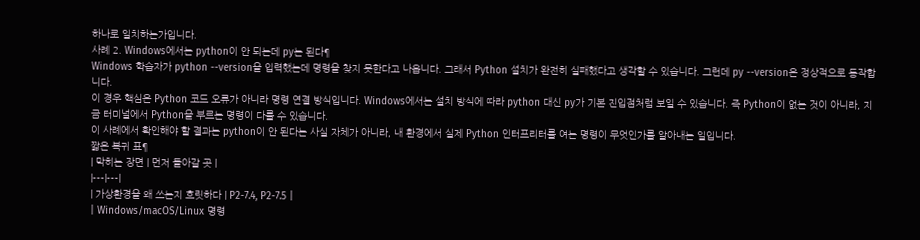하나로 일치하는가입니다.
사례 2. Windows에서는 python이 안 되는데 py는 된다¶
Windows 학습자가 python --version을 입력했는데 명령을 찾지 못한다고 나옵니다. 그래서 Python 설치가 완전히 실패했다고 생각할 수 있습니다. 그런데 py --version은 정상적으로 동작합니다.
이 경우 핵심은 Python 코드 오류가 아니라 명령 연결 방식입니다. Windows에서는 설치 방식에 따라 python 대신 py가 기본 진입점처럼 보일 수 있습니다. 즉 Python이 없는 것이 아니라, 지금 터미널에서 Python을 부르는 명령이 다를 수 있습니다.
이 사례에서 확인해야 할 결과는 python이 안 된다는 사실 자체가 아니라, 내 환경에서 실제 Python 인터프리터를 여는 명령이 무엇인가를 알아내는 일입니다.
짧은 복귀 표¶
| 막히는 장면 | 먼저 돌아갈 곳 |
|---|---|
| 가상환경을 왜 쓰는지 흐릿하다 | P2-7.4, P2-7.5 |
| Windows/macOS/Linux 명령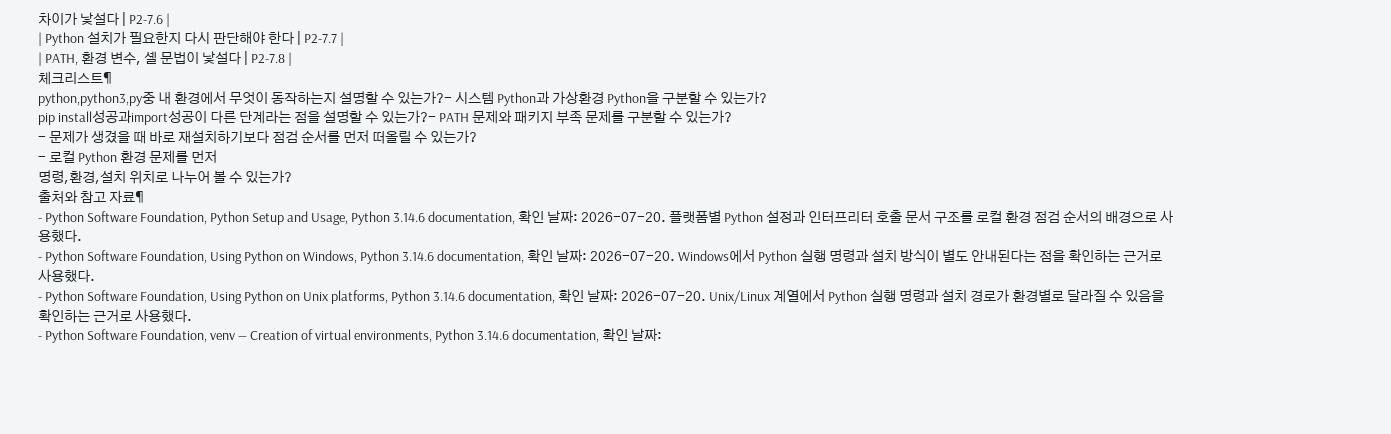차이가 낯설다 | P2-7.6 |
| Python 설치가 필요한지 다시 판단해야 한다 | P2-7.7 |
| PATH, 환경 변수, 셸 문법이 낯설다 | P2-7.8 |
체크리스트¶
python,python3,py중 내 환경에서 무엇이 동작하는지 설명할 수 있는가?- 시스템 Python과 가상환경 Python을 구분할 수 있는가?
pip install성공과import성공이 다른 단계라는 점을 설명할 수 있는가?- PATH 문제와 패키지 부족 문제를 구분할 수 있는가?
- 문제가 생겼을 때 바로 재설치하기보다 점검 순서를 먼저 떠올릴 수 있는가?
- 로컬 Python 환경 문제를 먼저
명령,환경,설치 위치로 나누어 볼 수 있는가?
출처와 참고 자료¶
- Python Software Foundation, Python Setup and Usage, Python 3.14.6 documentation, 확인 날짜: 2026-07-20. 플랫폼별 Python 설정과 인터프리터 호출 문서 구조를 로컬 환경 점검 순서의 배경으로 사용했다.
- Python Software Foundation, Using Python on Windows, Python 3.14.6 documentation, 확인 날짜: 2026-07-20. Windows에서 Python 실행 명령과 설치 방식이 별도 안내된다는 점을 확인하는 근거로 사용했다.
- Python Software Foundation, Using Python on Unix platforms, Python 3.14.6 documentation, 확인 날짜: 2026-07-20. Unix/Linux 계열에서 Python 실행 명령과 설치 경로가 환경별로 달라질 수 있음을 확인하는 근거로 사용했다.
- Python Software Foundation, venv — Creation of virtual environments, Python 3.14.6 documentation, 확인 날짜: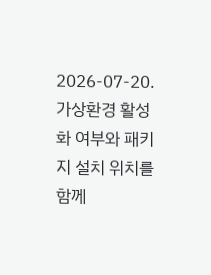2026-07-20. 가상환경 활성화 여부와 패키지 설치 위치를 함께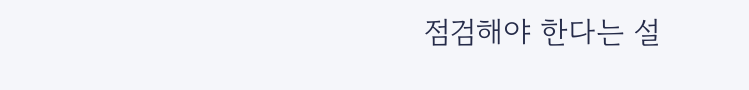점검해야 한다는 설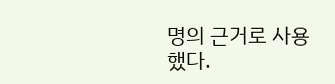명의 근거로 사용했다.